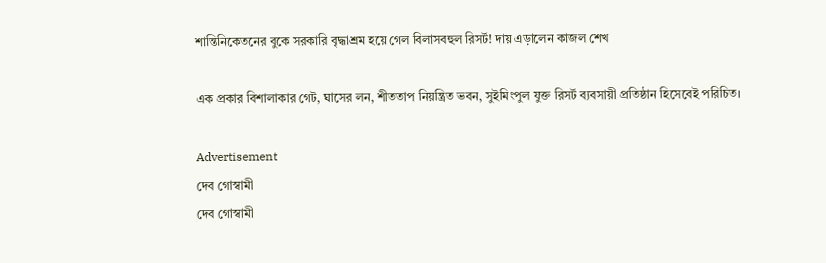শান্তিনিকেতনের বুকে সরকারি বৃদ্ধাশ্রম হয়ে গেল বিলাসবহুল রিসর্ট! দায় এড়ালেন কাজল শেখ

এক প্রকার বিশালাকার গেট, ঘাসের লন, শীততাপ নিয়ন্ত্রিত ভবন, সুইমিংপুল যুক্ত রিসর্ট ব্যবসায়ী প্রতিষ্ঠান হিসেবেই পরিচিত।

Advertisement
দেব গোস্বামী
দেব গোস্বামী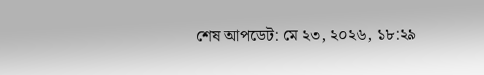শেষ আপডেট: মে ২৩, ২০২৬, ১৮:২৯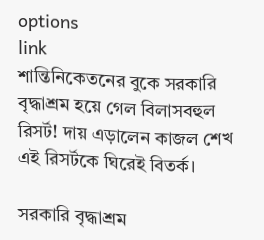options
link
শান্তিনিকেতনের বুকে সরকারি বৃদ্ধাশ্রম হয়ে গেল বিলাসবহুল রিসর্ট! দায় এড়ালেন কাজল শেখ
এই রিসর্টকে ঘিরেই বিতর্ক।

সরকারি বৃদ্ধাশ্রম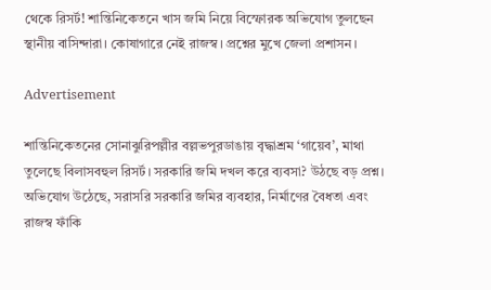থেকে রিসর্ট! শান্তিনিকেতনে খাস জমি নিয়ে বিস্ফোরক অভিযোগ তুলছেন স্থানীয় বাসিন্দারা। কোষাগারে নেই রাজস্ব। প্রশ্নের মুখে জেলা প্রশাসন।

Advertisement

শান্তিনিকেতনের সোনাঝুরিপল্লীর বল্লভপুরডাঙায় বৃদ্ধাশ্রম ‘গায়েব’, মাথা তুলেছে বিলাসবহুল রিসর্ট। সরকারি জমি দখল করে ব্যবসা? উঠছে বড় প্রশ্ন। অভিযোগ উঠেছে, সরাসরি সরকারি জমির ব্যবহার, নির্মাণের বৈধতা এবং রাজস্ব ফাঁকি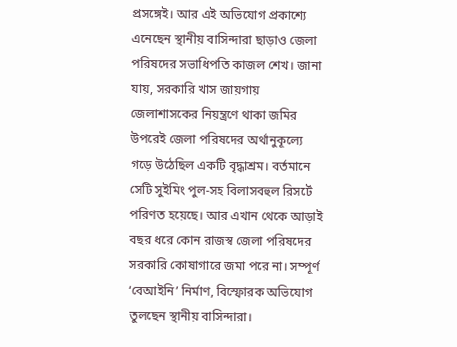প্রসঙ্গেই। আর এই অভিযোগ প্রকাশ্যে এনেছেন স্থানীয় বাসিন্দারা ছাড়াও জেলা পরিষদের সভাধিপতি কাজল শেখ। জানা যায়, সরকারি খাস জায়গায় জেলাশাসকের নিয়ন্ত্রণে থাকা জমির উপরেই জেলা পরিষদের অর্থানুকূল্যে গড়ে উঠেছিল একটি বৃদ্ধাশ্রম। বর্তমানে সেটি সুইমিং পুল-সহ বিলাসবহুল রিসর্টে পরিণত হয়েছে। আর এখান থেকে আড়াই বছর ধরে কোন রাজস্ব জেলা পরিষদের সরকারি কোষাগারে জমা পরে না। সম্পূর্ণ ‘বেআইনি’ নির্মাণ, বিস্ফোরক অভিযোগ তুলছেন স্থানীয় বাসিন্দারা।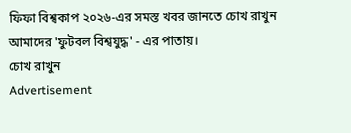ফিফা বিশ্বকাপ ২০২৬-এর সমস্ত খবর জানতে চোখ রাখুন আমাদের 'ফুটবল বিশ্বযুদ্ধ' - এর পাতায়।
চোখ রাখুন
Advertisement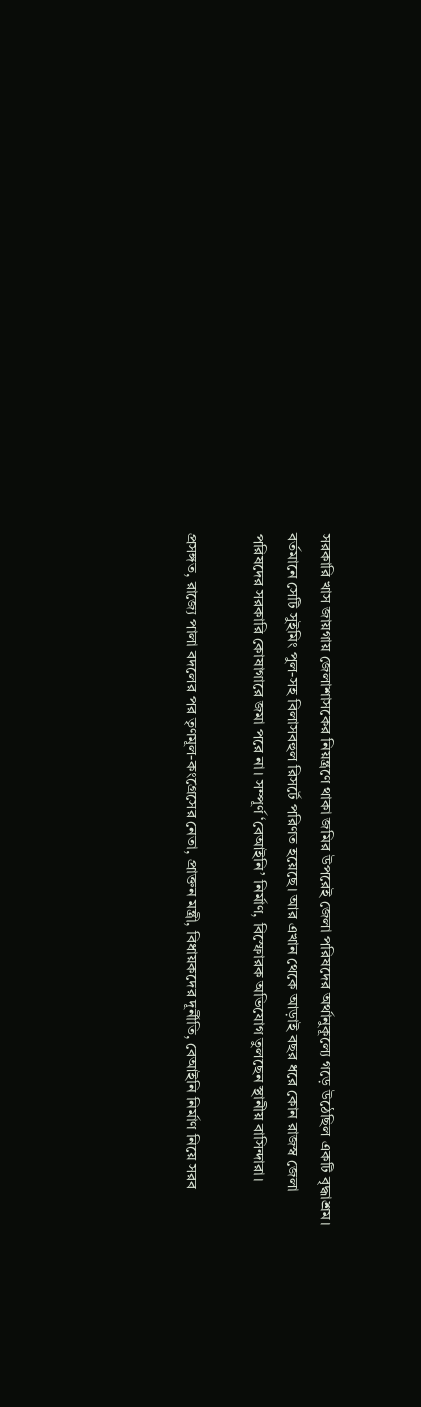সরকারি খাস জায়গায় জেলাশাসকের নিয়ন্ত্রণে থাকা জমির উপরেই জেলা পরিষদের অর্থানুকূল্যে গড়ে উঠেছিল একটি বৃদ্ধাশ্রম। বর্তমানে সেটি সুইমিং পুল-সহ বিলাসবহুল রিসর্টে পরিণত হয়েছে। আর এখান থেকে আড়াই বছর ধরে কোন রাজস্ব জেলা পরিষদের সরকারি কোষাগারে জমা পরে না। সম্পূর্ণ ‘বেআইনি’ নির্মাণ, বিস্ফোরক অভিযোগ তুলছেন স্থানীয় বাসিন্দারা।

প্রসঙ্গত, রাজ্যে পালা বদলের পর তৃণমূল-কংগ্রেসের নেতা, প্রাক্তন মন্ত্রী, বিধায়কদের দূর্নীতি, বেআইনি নির্মাণ নিয়ে সরব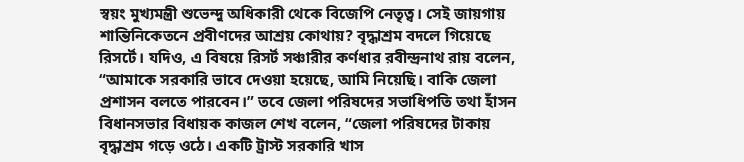স্বয়ং মুখ্যমন্ত্রী শুভেন্দু অধিকারী থেকে বিজেপি নেতৃত্ব। সেই জায়গায় শান্তিনিকেতনে প্রবীণদের আশ্রয় কোথায়? বৃদ্ধাশ্রম বদলে গিয়েছে রিসর্টে। যদিও, এ বিষয়ে রিসর্ট সঞ্চারীর কর্ণধার রবীন্দ্রনাথ রায় বলেন, “আমাকে সরকারি ভাবে দেওয়া হয়েছে, আমি নিয়েছি। বাকি জেলা প্রশাসন বলতে পারবেন।” তবে জেলা পরিষদের সভাধিপতি তথা হাঁসন বিধানসভার বিধায়ক কাজল শেখ বলেন, “জেলা পরিষদের টাকায় বৃদ্ধাশ্রম গড়ে ওঠে। একটি ট্রাস্ট সরকারি খাস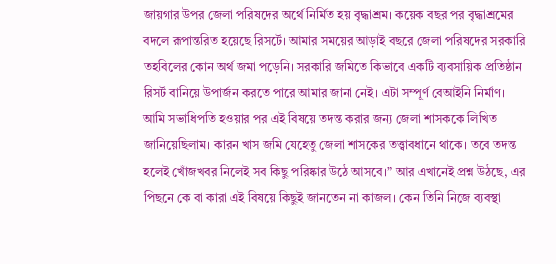জায়গার উপর জেলা পরিষদের অর্থে নির্মিত হয় বৃদ্ধাশ্রম। কয়েক বছর পর বৃদ্ধাশ্রমের বদলে রূপান্তরিত হয়েছে রিসর্টে। আমার সময়ের আড়াই বছরে জেলা পরিষদের সরকারি তহবিলের কোন অর্থ জমা পড়েনি। সরকারি জমিতে কিভাবে একটি ব্যবসায়িক প্রতিষ্ঠান রিসর্ট বানিয়ে উপার্জন করতে পারে আমার জানা নেই। এটা সম্পূর্ণ বেআইনি নির্মাণ। আমি সভাধিপতি হওয়ার পর এই বিষয়ে তদন্ত করার জন্য জেলা শাসককে লিখিত জানিয়েছিলাম। কারন খাস জমি যেহেতু জেলা শাসকের তত্ত্বাবধানে থাকে। তবে তদন্ত হলেই খোঁজখবর নিলেই সব কিছু পরিষ্কার উঠে আসবে।” আর এখানেই প্রশ্ন উঠছে, এর পিছনে কে বা কারা এই বিষয়ে কিছুই জানতেন না কাজল। কেন তিনি নিজে ব্যবস্থা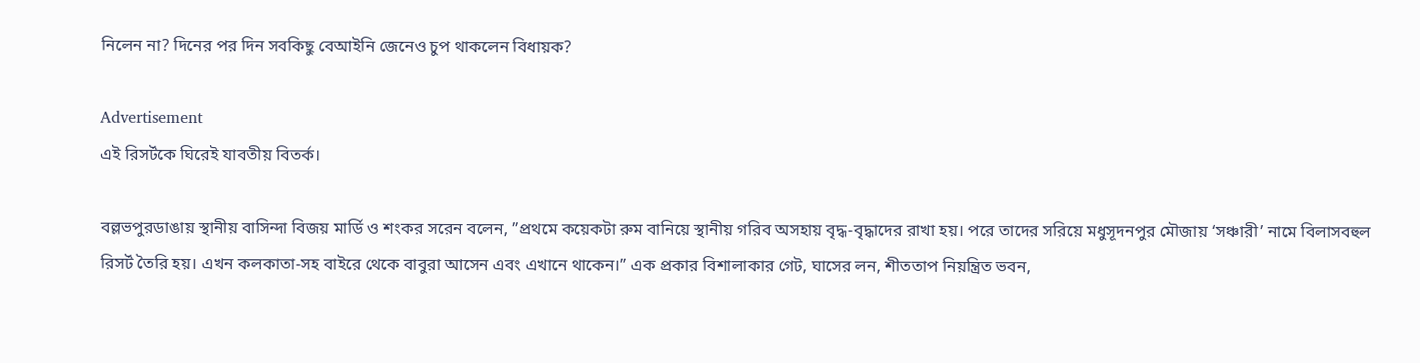নিলেন না? দিনের পর দিন সবকিছু বেআইনি জেনেও চুপ থাকলেন বিধায়ক?

Advertisement
এই রিসর্টকে ঘিরেই যাবতীয় বিতর্ক।

বল্লভপুরডাঙায় স্থানীয় বাসিন্দা বিজয় মার্ডি ও শংকর সরেন বলেন, ”প্রথমে কয়েকটা রুম বানিয়ে স্থানীয় গরিব অসহায় বৃদ্ধ-বৃদ্ধাদের রাখা হয়। পরে তাদের সরিয়ে মধুসূদনপুর মৌজায় ‘সঞ্চারী’ নামে বিলাসবহুল রিসর্ট তৈরি হয়। এখন কলকাতা-সহ বাইরে থেকে বাবুরা আসেন এবং এখানে থাকেন।” এক প্রকার বিশালাকার গেট, ঘাসের লন, শীততাপ নিয়ন্ত্রিত ভবন,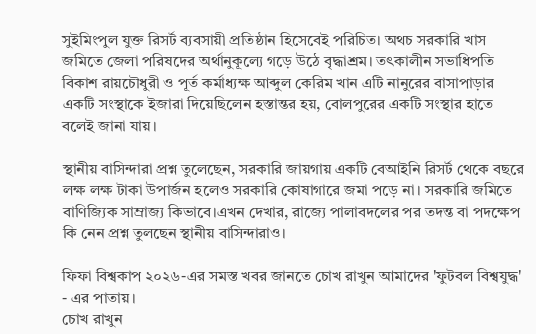সুইমিংপুল যুক্ত রিসর্ট ব্যবসায়ী প্রতিষ্ঠান হিসেবেই পরিচিত। অথচ সরকারি খাস জমিতে জেলা পরিষদের অর্থানুকূল্যে গড়ে উঠে বৃদ্ধাশ্রম। তৎকালীন সভাধিপতি বিকাশ রায়চৌধুরী ও পূর্ত কর্মাধ্যক্ষ আব্দুল কেরিম খান এটি নানুরের বাসাপাড়ার একটি সংস্থাকে ইজারা দিয়েছিলেন হস্তান্তর হয়, বোলপুরের একটি সংস্থার হাতে বলেই জানা যায়।

স্থানীয় বাসিন্দারা প্রশ্ন তুলেছেন, সরকারি জায়গায় একটি বেআইনি রিসর্ট থেকে বছরে লক্ষ লক্ষ টাকা উপার্জন হলেও সরকারি কোষাগারে জমা পড়ে না। সরকারি জমিতে বাণিজ্যিক সাম্রাজ্য কিভাবে।এখন দেখার, রাজ্যে পালাবদলের পর তদন্ত বা পদক্ষেপ কি নেন প্রশ্ন তুলছেন স্থানীয় বাসিন্দারাও।

ফিফা বিশ্বকাপ ২০২৬-এর সমস্ত খবর জানতে চোখ রাখুন আমাদের 'ফুটবল বিশ্বযুদ্ধ' - এর পাতায়।
চোখ রাখুন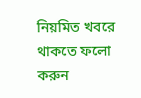নিয়মিত খবরে থাকতে ফলো করুন